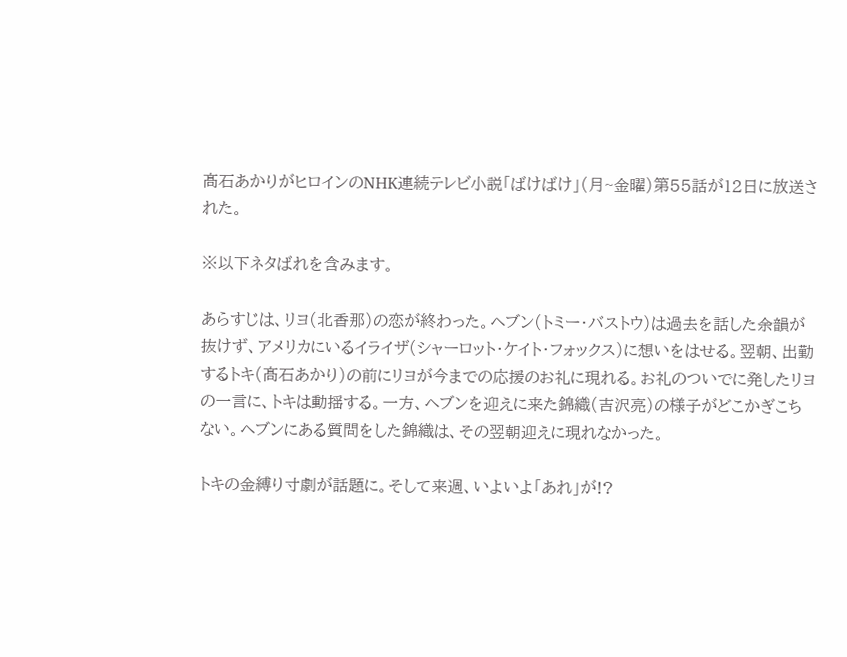髙石あかりがヒロインのNHK連続テレビ小説「ばけばけ」(月~金曜)第55話が12日に放送された。

※以下ネタばれを含みます。

あらすじは、リヨ(北香那)の恋が終わった。ヘブン(トミー・バストウ)は過去を話した余韻が抜けず、アメリカにいるイライザ(シャーロット・ケイト・フォックス)に想いをはせる。翌朝、出勤するトキ(髙石あかり)の前にリヨが今までの応援のお礼に現れる。お礼のついでに発したリヨの一言に、トキは動揺する。一方、ヘブンを迎えに来た錦織(吉沢亮)の様子がどこかぎこちない。ヘブンにある質問をした錦織は、その翌朝迎えに現れなかった。

トキの金縛り寸劇が話題に。そして来週、いよいよ「あれ」が!?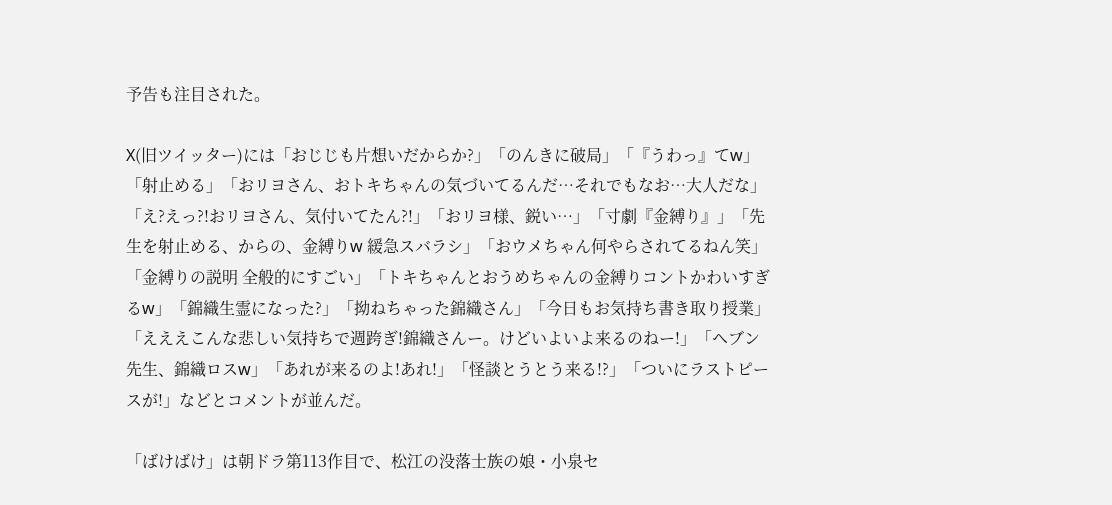予告も注目された。

X(旧ツイッター)には「おじじも片想いだからか?」「のんきに破局」「『うわっ』てw」「射止める」「おリヨさん、おトキちゃんの気づいてるんだ…それでもなお…大人だな」「え?えっ?!おリヨさん、気付いてたん?!」「おリヨ様、鋭い…」「寸劇『金縛り』」「先生を射止める、からの、金縛りw 緩急スバラシ」「おウメちゃん何やらされてるねん笑」「金縛りの説明 全般的にすごい」「トキちゃんとおうめちゃんの金縛りコントかわいすぎるw」「錦織生霊になった?」「拗ねちゃった錦織さん」「今日もお気持ち書き取り授業」「えええこんな悲しい気持ちで週跨ぎ!錦織さんー。けどいよいよ来るのねー!」「ヘブン先生、錦織ロスw」「あれが来るのよ!あれ!」「怪談とうとう来る!?」「ついにラストピースが!」などとコメントが並んだ。

「ばけばけ」は朝ドラ第113作目で、松江の没落士族の娘・小泉セ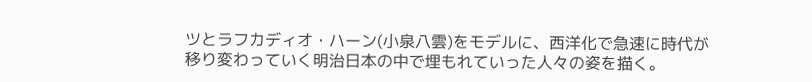ツとラフカディオ・ハーン(小泉八雲)をモデルに、西洋化で急速に時代が移り変わっていく明治日本の中で埋もれていった人々の姿を描く。